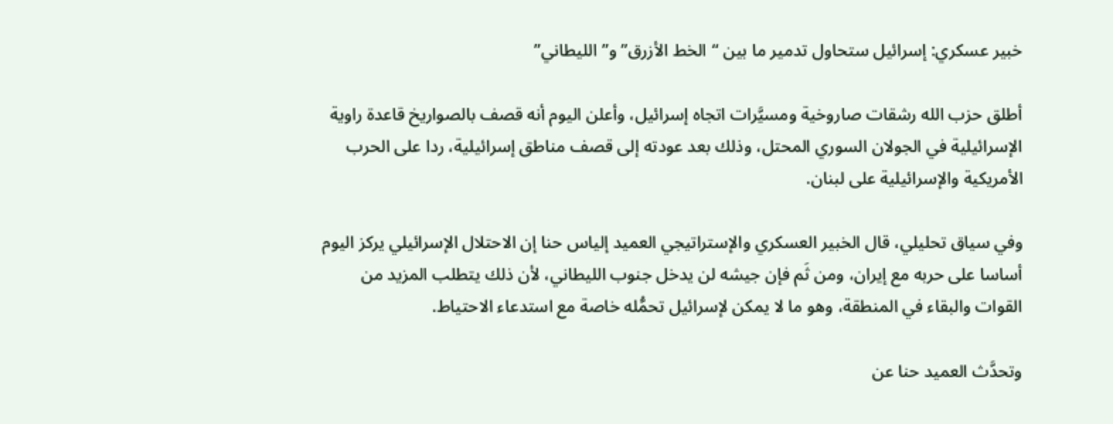خبير عسكري: إسرائيل ستحاول تدمير ما بين “الخط الأزرق” و”الليطاني”

أطلق حزب الله رشقات صاروخية ومسيَّرات اتجاه إسرائيل، وأعلن اليوم أنه قصف بالصواريخ قاعدة راوية الإسرائيلية في الجولان السوري المحتل، وذلك بعد عودته إلى قصف مناطق إسرائيلية، ردا على الحرب الأمريكية والإسرائيلية على لبنان.

وفي سياق تحليلي، قال الخبير العسكري والإستراتيجي العميد إلياس حنا إن الاحتلال الإسرائيلي يركز اليوم أساسا على حربه مع إيران، ومن ثَم فإن جيشه لن يدخل جنوب الليطاني، لأن ذلك يتطلب المزيد من القوات والبقاء في المنطقة، وهو ما لا يمكن لإسرائيل تحمُّله خاصة مع استدعاء الاحتياط.

وتحدَّث العميد حنا عن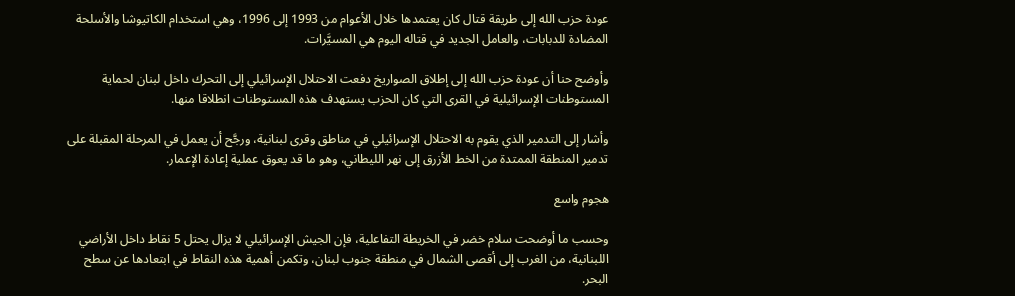عودة حزب الله إلى طريقة قتال كان يعتمدها خلال الأعوام من 1993 إلى 1996، وهي استخدام الكاتيوشا والأسلحة المضادة للدبابات، والعامل الجديد في قتاله اليوم هي المسيَّرات.

وأوضح حنا أن عودة حزب الله إلى إطلاق الصواريخ دفعت الاحتلال الإسرائيلي إلى التحرك داخل لبنان لحماية المستوطنات الإسرائيلية في القرى التي كان الحزب يستهدف هذه المستوطنات انطلاقا منها.

وأشار إلى التدمير الذي يقوم به الاحتلال الإسرائيلي في مناطق وقرى لبنانية، ورجَّح أن يعمل في المرحلة المقبلة على تدمير المنطقة الممتدة من الخط الأزرق إلى نهر الليطاني، وهو ما قد يعوق عملية إعادة الإعمار.

هجوم واسع

وحسب ما أوضحت سلام خضر في الخريطة التفاعلية، فإن الجيش الإسرائيلي لا يزال يحتل 5 نقاط داخل الأراضي اللبنانية، من الغرب إلى أقصى الشمال في منطقة جنوب لبنان، وتكمن أهمية هذه النقاط في ابتعادها عن سطح البحر.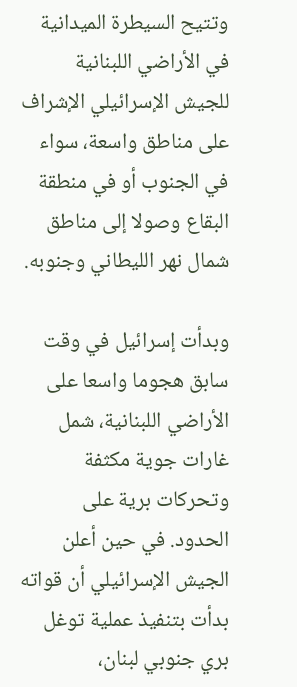وتتيح السيطرة الميدانية في الأراضي اللبنانية للجيش الإسرائيلي الإشراف على مناطق واسعة، سواء في الجنوب أو في منطقة البقاع وصولا إلى مناطق شمال نهر الليطاني وجنوبه.

وبدأت إسرائيل في وقت سابق هجوما واسعا على الأراضي اللبنانية، شمل غارات جوية مكثفة وتحركات برية على الحدود. في حين أعلن الجيش الإسرائيلي أن قواته بدأت بتنفيذ عملية توغل بري جنوبي لبنان،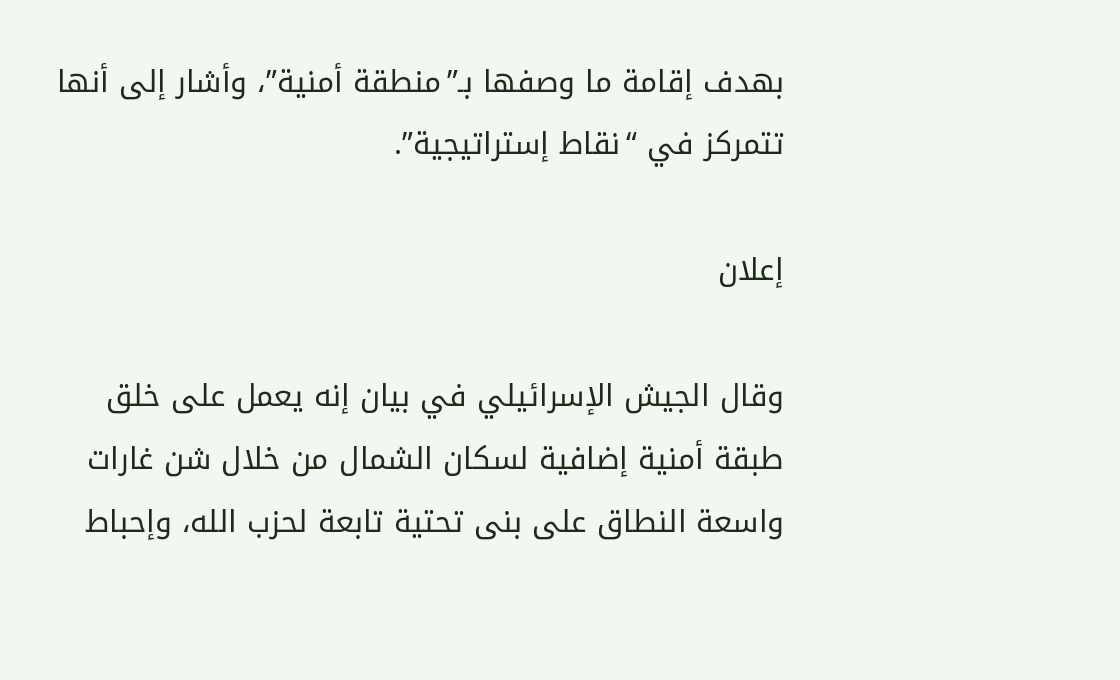بهدف إقامة ما وصفها بـ”منطقة أمنية”، وأشار إلى أنها تتمركز في “نقاط إستراتيجية”.

إعلان

وقال الجيش الإسرائيلي في بيان إنه يعمل على خلق طبقة أمنية إضافية لسكان الشمال من خلال شن غارات واسعة النطاق على بنى تحتية تابعة لحزب الله، وإحباط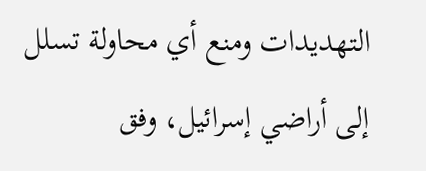التهديدات ومنع أي محاولة تسلل إلى أراضي إسرائيل، وفق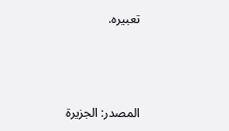تعبيره.



المصدر: الجزيرة